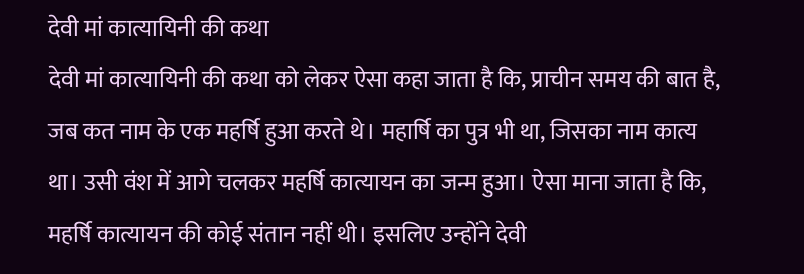देवी मां कात्यायिनी की कथा
देवी मां कात्यायिनी की कथा को लेकर ऐसा कहा जाता है कि, प्राचीन समय की बात है, जब कत नाम के एक महर्षि हुआ करते थे। महार्षि का पुत्र भी था, जिसका नाम कात्य था। उसी वंश में आगे चलकर महर्षि कात्यायन का जन्म हुआ। ऐसा माना जाता है कि, महर्षि कात्यायन की कोई संतान नहीं थी। इसलिए उन्होंने देवी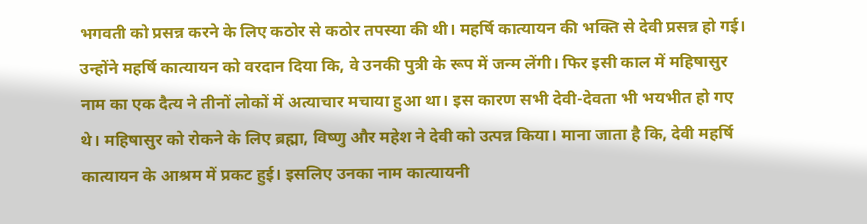भगवती को प्रसन्न करने के लिए कठोर से कठोर तपस्या की थी। महर्षि कात्यायन की भक्ति से देवी प्रसन्न हो गई। उन्होंने महर्षि कात्यायन को वरदान दिया कि, वे उनकी पुत्री के रूप में जन्म लेंगी। फिर इसी काल में महिषासुर नाम का एक दैत्य ने तीनों लोकों में अत्याचार मचाया हुआ था। इस कारण सभी देवी-देवता भी भयभीत हो गए थे। महिषासुर को रोकने के लिए ब्रह्मा, विष्णु और महेश ने देवी को उत्पन्न किया। माना जाता है कि, देवी महर्षि कात्यायन के आश्रम में प्रकट हुई। इसलिए उनका नाम कात्यायनी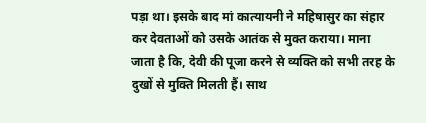पड़ा था। इसके बाद मां कात्यायनी ने महिषासुर का संहार कर देवताओं को उसके आतंक से मुक्त कराया। माना जाता है कि, देवी की पूजा करने से व्यक्ति को सभी तरह के दुखों से मुक्ति मिलती हैं। साथ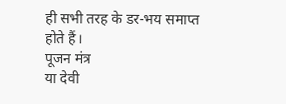ही सभी तरह के डर-भय समाप्त होते हैं।
पूजन मंत्र
या देवी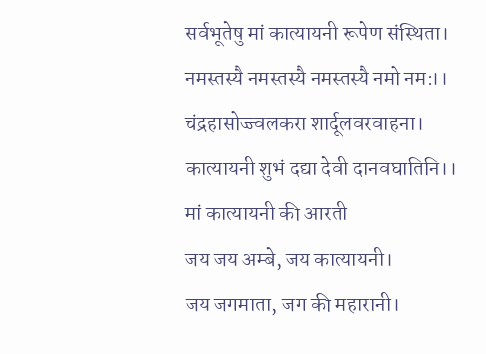सर्वभूतेषु मां कात्यायनी रूपेण संस्थिता।
नमस्तस्यै नमस्तस्यै नमस्तस्यै नमो नम:।।
चंद्रहासोज्ज्वलकरा शार्दूलवरवाहना।
कात्यायनी शुभं दद्या देवी दानवघातिनि।।
मां कात्यायनी की आरती
जय जय अम्बे, जय कात्यायनी।
जय जगमाता, जग की महारानी।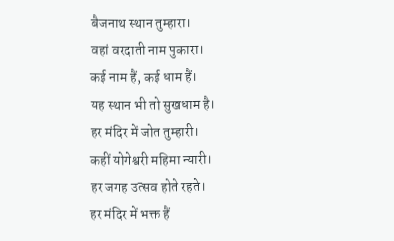बैजनाथ स्थान तुम्हारा।
वहां वरदाती नाम पुकारा।
कई नाम हैं, कई धाम हैं।
यह स्थान भी तो सुखधाम है।
हर मंदिर में जोत तुम्हारी।
कहीं योगेश्वरी महिमा न्यारी।
हर जगह उत्सव होते रहते।
हर मंदिर में भक्त हैं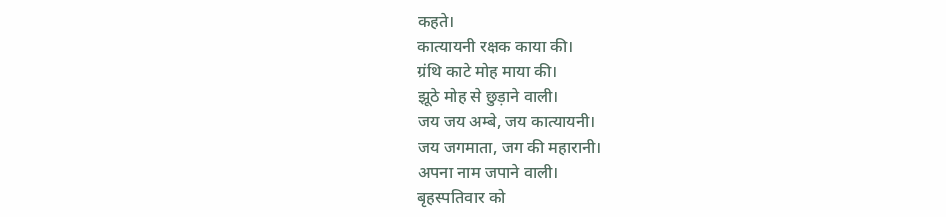कहते।
कात्यायनी रक्षक काया की।
ग्रंथि काटे मोह माया की।
झूठे मोह से छुड़ाने वाली।
जय जय अम्बे, जय कात्यायनी।
जय जगमाता, जग की महारानी।
अपना नाम जपाने वाली।
बृहस्पतिवार को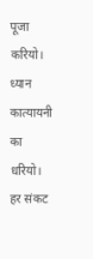पूजा करियो।
ध्यान कात्यायनी का धरियो।
हर संकट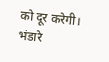को दूर करेगी।
भंडारे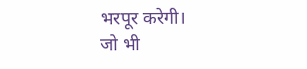भरपूर करेगी।
जो भी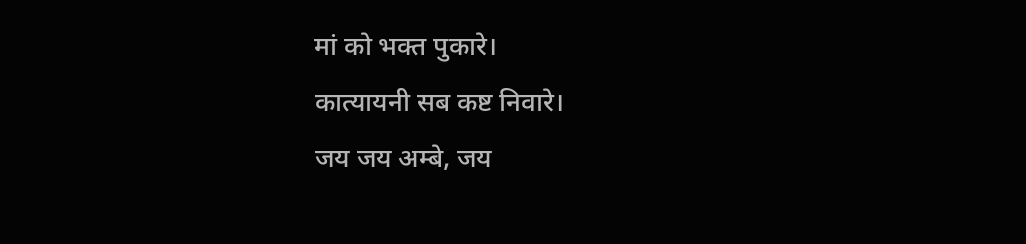मां को भक्त पुकारे।
कात्यायनी सब कष्ट निवारे।
जय जय अम्बे, जय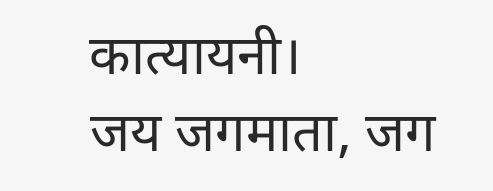कात्यायनी।
जय जगमाता, जग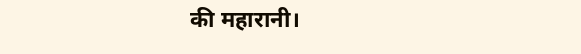की महारानी।